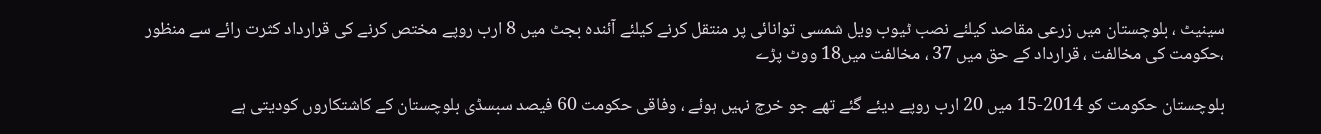سینیٹ ، بلوچستان میں زرعی مقاصد کیلئے نصب ٹیوب ویل شمسی توانائی پر منتقل کرنے کیلئے آئندہ بجٹ میں 8 ارب روپے مختص کرنے کی قرارداد کثرت رائے سے منظور ،حکومت کی مخالفت ، قرارداد کے حق میں 37 ، مخالفت میں18 ووٹ پڑے

بلوچستان حکومت کو 2014-15 میں 20 ارب روپے دیئے گئے تھے جو خرچ نہیں ہوئے ، وفاقی حکومت 60 فیصد سبسڈی بلوچستان کے کاشتکاروں کودیتی ہے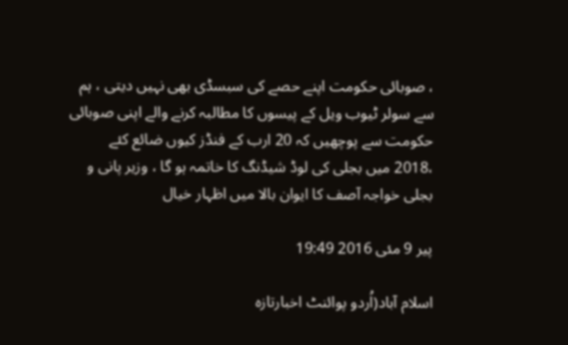، صوبائی حکومت اپنے حصے کی سبسڈی بھی نہیں دیتی ، ہم سے سولر ٹیوب ویل کے پیسوں کا مطالبہ کرنے والے اپنی صوبائی حکومت سے پوچھیں کہ 20 ارب کے فنڈز کیوں ضائع کئے ،2018 میں بجلی کی لوڈ شیڈنگ کا خاتمہ ہو گا ، وزیر پانی و بجلی خواجہ آصف کا ایوان بالا میں اظہار خیال

پیر 9 مئی 2016 19:49

اسلام آباد(اُردو پوائنٹ اخبارتازہ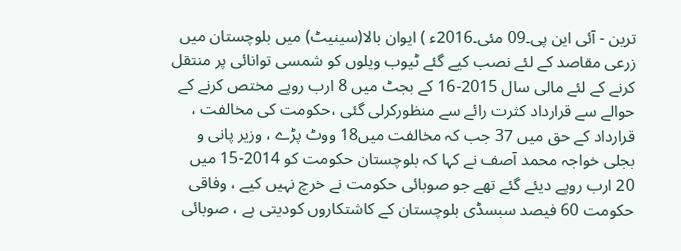ترین - آئی این پی۔09 مئی۔2016ء ) ایوان بالا(سینیٹ) میں بلوچستان میں زرعی مقاصد کے لئے نصب کیے گئے ٹیوب ویلوں کو شمسی توانائی پر منتقل کرنے کے لئے مالی سال 2015-16 کے بجٹ میں 8 ارب روپے مختص کرنے کے حوالے سے قرارداد کثرت رائے سے منظورکرلی گئی ،حکومت کی مخالفت ، قرارداد کے حق میں 37 جب کہ مخالفت میں18 ووٹ پڑے ، وزیر پانی و بجلی خواجہ محمد آصف نے کہا کہ بلوچستان حکومت کو 2014-15 میں 20 ارب روپے دیئے گئے تھے جو صوبائی حکومت نے خرچ نہیں کیے ، وفاقی حکومت 60 فیصد سبسڈی بلوچستان کے کاشتکاروں کودیتی ہے ، صوبائی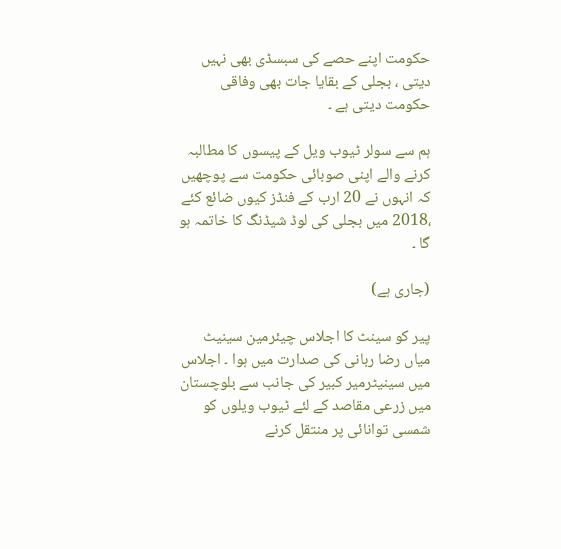حکومت اپنے حصے کی سبسڈی بھی نہیں دیتی ، بجلی کے بقایا جات بھی وفاقی حکومت دیتی ہے ۔

ہم سے سولر ٹیوب ویل کے پیسوں کا مطالبہ کرنے والے اپنی صوبائی حکومت سے پوچھیں کہ انہوں نے 20 ارب کے فنڈز کیوں ضائع کئے ،2018 میں بجلی کی لوڈ شیڈنگ کا خاتمہ ہو گا ۔

(جاری ہے)

پیر کو سینٹ کا اجلاس چیئرمین سینیٹ میاں رضا ربانی کی صدارت میں ہوا ۔ اجلاس میں سینیٹرمیر کبیر کی جانب سے بلوچستان میں زرعی مقاصد کے لئے ٹیوب ویلوں کو شمسی توانائی پر منتقل کرنے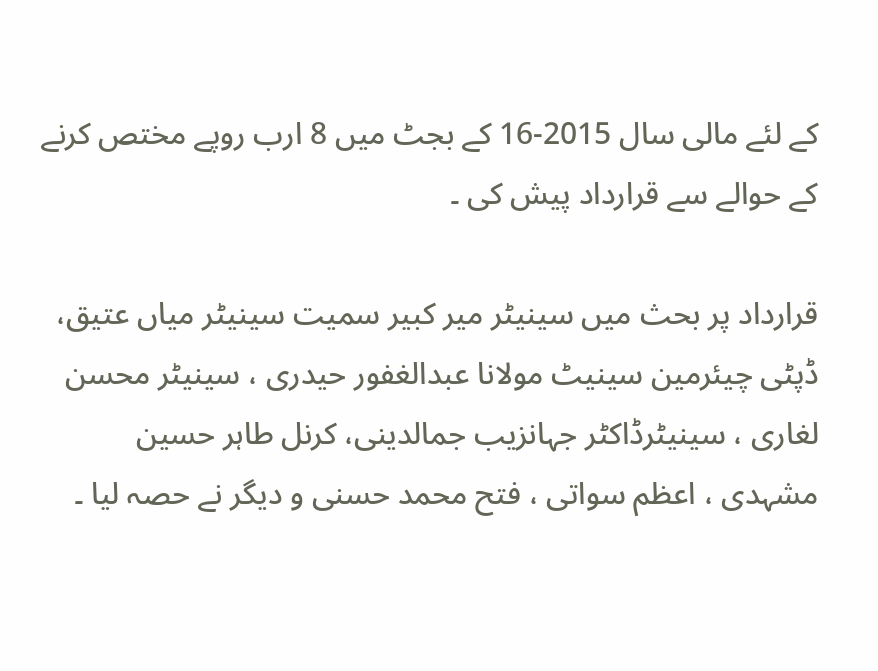کے لئے مالی سال 2015-16 کے بجٹ میں 8 ارب روپے مختص کرنے کے حوالے سے قرارداد پیش کی ۔

قرارداد پر بحث میں سینیٹر میر کبیر سمیت سینیٹر میاں عتیق، ڈپٹی چیئرمین سینیٹ مولانا عبدالغفور حیدری ، سینیٹر محسن لغاری ، سینیٹرڈاکٹر جہانزیب جمالدینی، کرنل طاہر حسین مشہدی ، اعظم سواتی ، فتح محمد حسنی و دیگر نے حصہ لیا ۔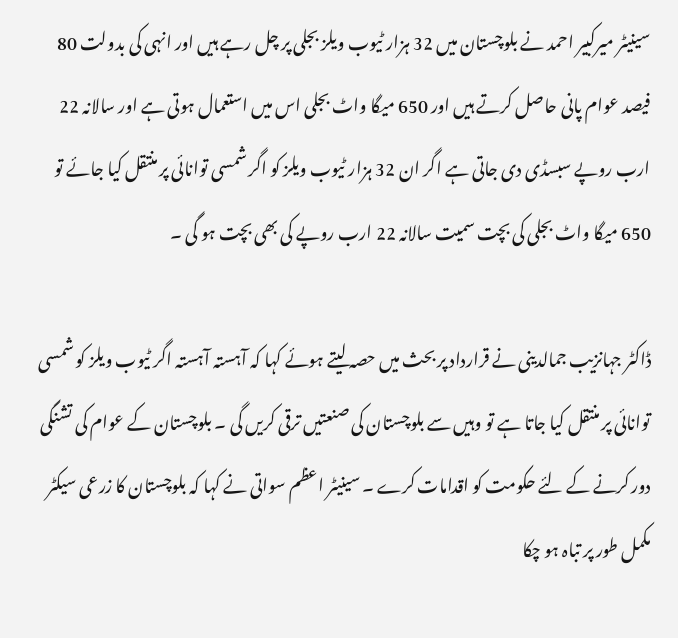سینیٹر میرکبیر احمد نے بلوچستان میں 32 ہزار ٹیوب ویلز بجلی پر چل رہے ہیں اور انہی کی بدولت 80 فیصد عوام پانی حاصل کرتے ہیں اور 650 میگا واٹ بجلی اس میں استعمال ہوتی ہے اور سالانہ 22 ارب روپے سبسڈی دی جاتی ہے اگر ان 32 ہزار ٹیوب ویلز کو اگر شمسی توانائی پر منتقل کیا جائے تو 650 میگا واٹ بجلی کی بچت سمیت سالانہ 22 ارب روپے کی بھی بچت ہو گی ۔

ڈاکٹر جہانزیب جمالدینی نے قرارداد پر بحث میں حصہ لیتے ہوئے کہا کہ آہستہ آہستہ اگر ٹیوب ویلز کو شمسی توانائی پر منتقل کیا جاتا ہے تو وہیں سے بلوچستان کی صنعتیں ترقی کریں گی ۔ بلوچستان کے عوام کی تشنگی دور کرنے کے لئے حکومت کو اقدامات کرے ۔ سینیٹر اعظم سواتی نے کہا کہ بلوچستان کا زرعی سیکٹر مکمل طور پر تباہ ہو چکا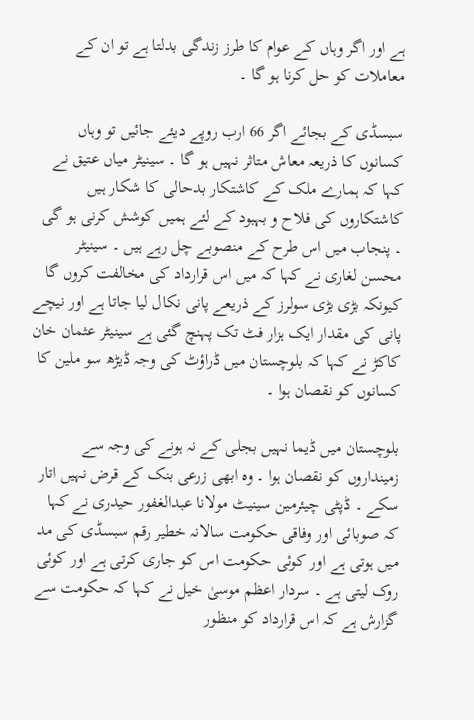ہے اور اگر وہاں کے عوام کا طرز زندگی بدلتا ہے تو ان کے معاملات کو حل کرنا ہو گا ۔

سبسڈی کے بجائے اگر 66 ارب روپے دیئے جائیں تو وہاں کسانوں کا ذریعہ معاش متاثر نہیں ہو گا ۔ سینیٹر میاں عتیق نے کہا کہ ہمارے ملک کے کاشتکار بدحالی کا شکار ہیں کاشتکاروں کی فلاح و بہبود کے لئے ہمیں کوشش کرنی ہو گی ۔ پنجاب میں اس طرح کے منصوبے چل رہے ہیں ۔ سینیٹر محسن لغاری نے کہا کہ میں اس قرارداد کی مخالفت کروں گا کیونکہ بڑی بڑی سولرز کے ذریعے پانی نکال لیا جاتا ہے اور نیچے پانی کی مقدار ایک ہزار فٹ تک پہنچ گئی ہے سینیٹر عثمان خان کاکڑ نے کہا کہ بلوچستان میں ڈراؤٹ کی وجہ ڈیڑھ سو ملین کا کسانوں کو نقصان ہوا ۔

بلوچستان میں ڈیما نہیں بجلی کے نہ ہونے کی وجہ سے زمینداروں کو نقصان ہوا ۔ وہ ابھی زرعی بنک کے قرض نہیں اتار سکے ۔ ڈپٹی چیئرمین سینیٹ مولانا عبدالغفور حیدری نے کہا کہ صوبائی اور وفاقی حکومت سالانہ خطیر رقم سبسڈی کی مد میں ہوتی ہے اور کوئی حکومت اس کو جاری کرتی ہے اور کوئی روک لیتی ہے ۔ سردار اعظم موسیٰ خیل نے کہا کہ حکومت سے گزارش ہے کہ اس قرارداد کو منظور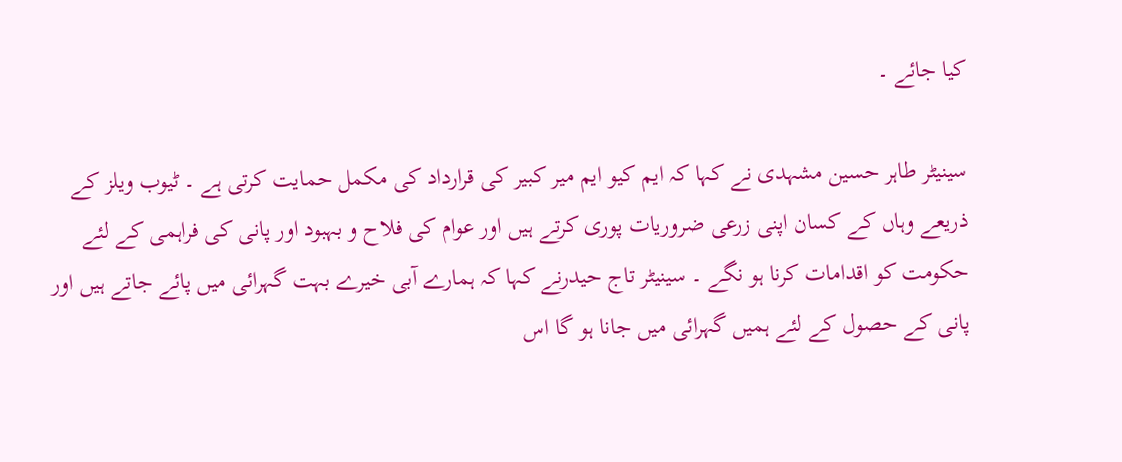کیا جائے ۔

سینیٹر طاہر حسین مشہدی نے کہا کہ ایم کیو ایم میر کبیر کی قرارداد کی مکمل حمایت کرتی ہے ۔ ٹیوب ویلز کے ذریعے وہاں کے کسان اپنی زرعی ضروریات پوری کرتے ہیں اور عوام کی فلاح و بہبود اور پانی کی فراہمی کے لئے حکومت کو اقدامات کرنا ہو نگے ۔ سینیٹر تاج حیدرنے کہا کہ ہمارے آبی خیرے بہت گہرائی میں پائے جاتے ہیں اور پانی کے حصول کے لئے ہمیں گہرائی میں جانا ہو گا اس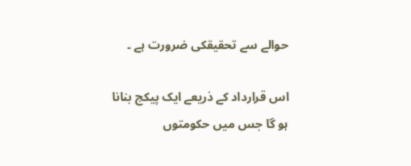حوالے سے تحقیقکی ضرورت ہے ۔

اس قرارداد کے ذریعے ایک پیکج بنانا ہو گا جس میں حکومتوں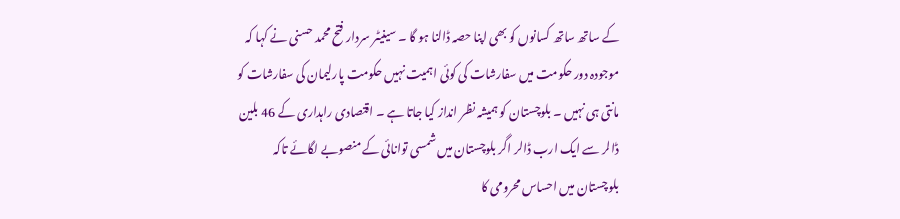کے ساتھ ساتھ کسانوں کو بھی اپنا حصہ ڈالنا ہو گا ۔ سینیٹر سردار فتح محمد حسنی نے کہا کہ موجودہ دور حکومت میں سفارشات کی کوئی اہمیت نہیں حکومت پارلیمان کی سفارشات کو مانتی ہی نہیں ۔ بلوچستان کو ہمیشہ نظر انداز کیا جاتا ہے ۔ اقتصادی راہداری کے 46 بلین ڈالر سے ایک ارب ڈالر اگر بلوچستان میں شمسی توانائی کے منصوبے لگائے تاکہ بلوچستان میں احساس محرومی کا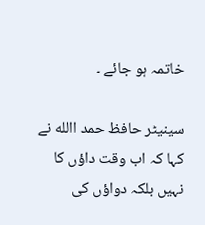خاتمہ ہو جائے ۔

سینیٹر حافظ حمد االله نے کہا کہ اب وقت داؤں کا نہیں بلکہ دواؤں کی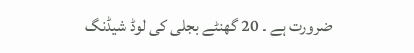ضرورت ہے ۔ 20 گھنٹے بجلی کی لوڈ شیڈنگ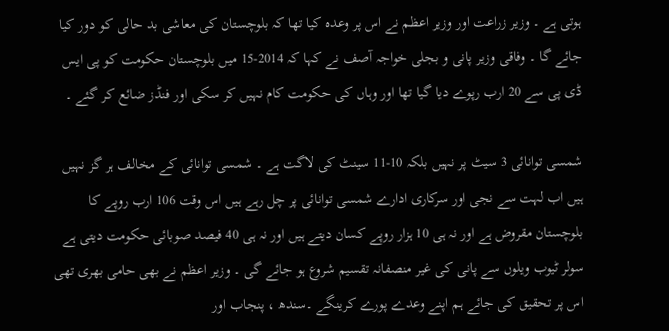ہوتی ہے ۔ وزیر زراعت اور وزیر اعظم نے اس پر وعدہ کیا تھا کہ بلوچستان کی معاشی بد حالی کو دور کیا جائے گا ۔ وفاقی وزیر پانی و بجلی خواجہ آصف نے کہا کہ 2014-15 میں بلوچستان حکومت کو پی ایس ڈی پی سے 20 ارب رپوے دیا گیا تھا اور وہاں کی حکومت کام نہیں کر سکی اور فنڈز ضائع کر گئے ۔

شمسی توانائی 3 سیٹ پر نہیں بلکہ 10-11 سینٹ کی لاگت ہے ۔ شمسی توانائی کے مخالف ہر گز نہیں ہیں اب لہت سے نجی اور سرکاری ادارے شمسی توانائی پر چل رہے ہیں اس وقت 106 ارب روپے کا بلوچستان مقروض ہے اور نہ ہی 10 ہزار روپے کسان دیتے ہیں اور نہ ہی 40 فیصد صوبائی حکومت دیتی ہے سولر ٹیوب ویلوں سے پانی کی غیر منصفانہ تقسیم شروع ہو جائے گی ۔ وزیر اعظم نے بھی حامی بھری تھی اس پر تحقیق کی جائے ہم اپنے وعدے پورے کرینگے ۔سندھ ، پنجاب اور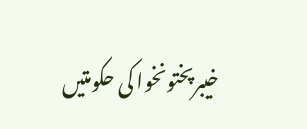خیبرپختونخوا کی حکومتیں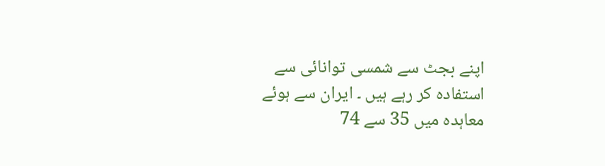اپنے بجٹ سے شمسی توانائی سے استفادہ کر رہے ہیں ۔ ایران سے ہوئے معاہدہ میں 35 سے 74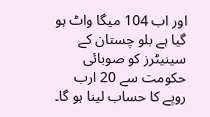اور اب 104 میگا واٹ ہو گیا ہے بلو چستان کے سینیٹرز کو صوبائی حکومت سے 20 ارب روپے کا حساب لینا ہو گا۔